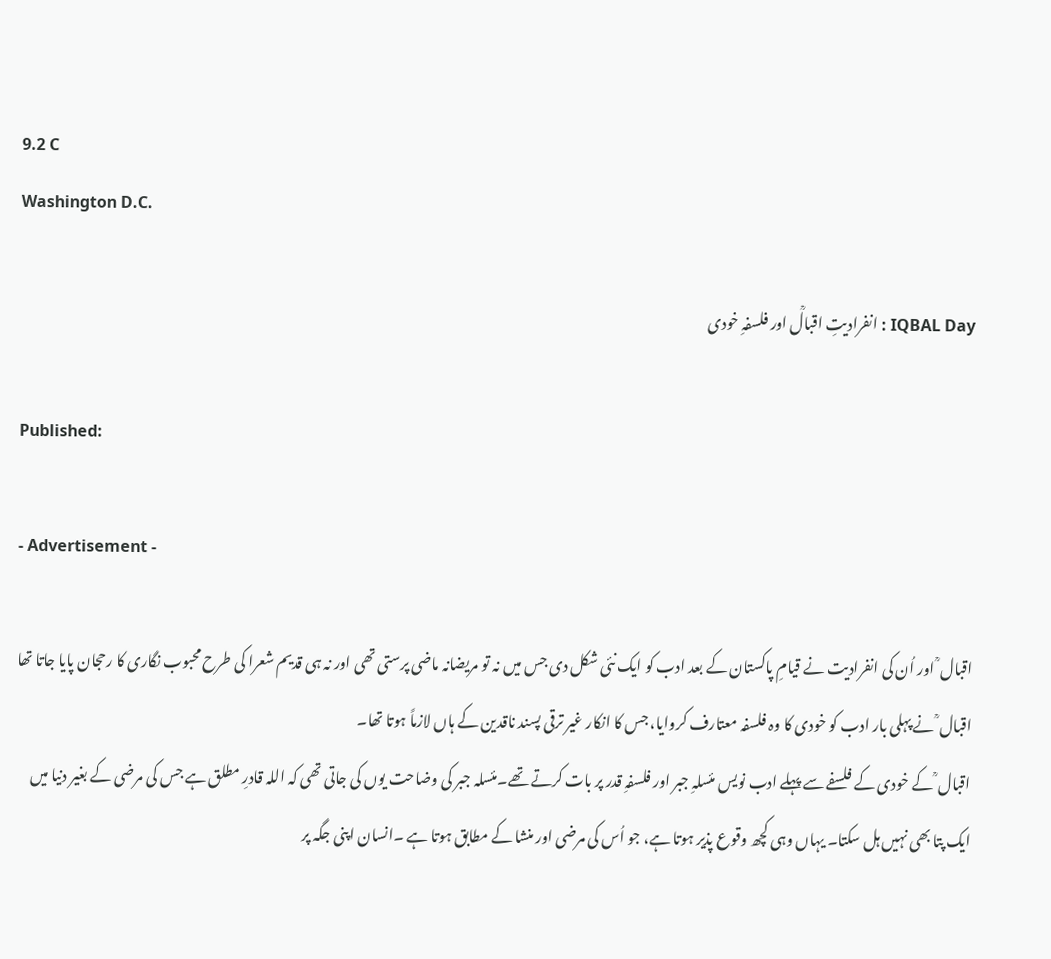9.2 C
Washington D.C.

IQBAL Day : انفرادیتِ اقبالؒ اور فلسفہِ خودی

Published:

- Advertisement -

اقبال ؒ اور اُن کی انفرادیت نے قیامِ پاکستان کے بعد ادب کو ایک نئی شکل دی جس میں نہ تو مریضانہ ماضی پرستی تھی اور نہ ہی قدیم شعرا کی طرح محبوب نگاری کا رحجان پایا جاتا تھا اقبال ؒ نے پہلی بار ادب کو خودی کا وہ فلسفہ معتارف کروایا، جس کا انکار غیر ترقی پسند ناقدین کے ہاں لازماً ہوتا تھا۔
اقبال ؒ کے خودی کے فلسفے سے پہلے ادب نویس مئسلہِ جبر اور فلسفہِ قدر پر بات کرتے تھے۔مئسلہ جبر کی وضاحت یوں کی جاتی تھی کہ اللہ قادرِ مطلق ہے جس کی مرضی کے بغیر دنیا میں ایک پتا بھی نہیں ہل سکتا۔ یہاں وہی کچھ وقوع پذیر ہوتا ہے، جو اُس کی مرضی اور منشا کے مطابق ہوتا ہے ۔انسان اپنی جگہ پر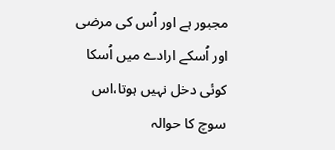مجبور ہے اور اُس کی مرضی اور اُسکے ارادے میں اُسکا کوئی دخل نہیں ہوتا،اس سوچ کا حوالہ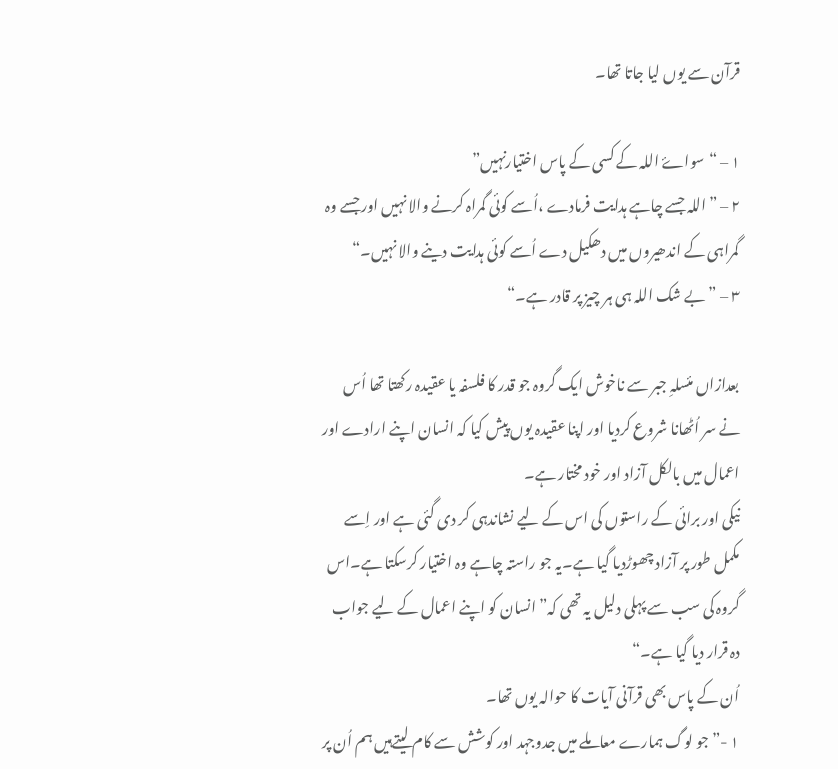قرآن سے یوں لیا جاتا تھا۔

١ – “سواۓ اللہ کے کسی کے پاس اختیارنہیں”
٢ – ”اللہ جسے چاہے ہدایت فرمادے ،اُسے کوئی گمراہ کرنے والا نہیں اور جسے وہ گمراہی کے اندھیروں میں دھکیل دے اُسے کوئی ہدایت دینے والا نہیں۔“
٣ – ”بے شک اللہ ہی ہر چیز پر قادر ہے۔“

بعدازاں مئسلہِ جبر سے ناخوش ایک گروہ جو قدر کا فلسفہ یا عقیدہ رکھتا تھا اُس نے سر اُٹھانا شروع کردیا اور اپنا عقیدہ یوں پیش کیا کہ انسان اپنے ارادے اور اعمال میں بالکل آزاد اور خود مختار ہے۔
نیکی اور برائی کے راستوں کی اس کے لیے نشاندہی کر دی گئی ہے اور اِسے مکمل طور پر آزاد چھوڑدیا گیا ہے۔یہ جو راستہ چاہے وہ اختیار کرسکتا ہے۔اس گروہ کی سب سے پہلی دلیل یہ تھی کہ” انسان کو اپنے اعمال کے لیے جواب دہ قرار دیا گیا ہے۔“
اُن کے پاس بھی قرآنی آیات کا حوالہ یوں تھا۔
١ -”جو لوگ ہمارے معاملے میں جدوجہد اور کوشش سے کام لیتےہیں ہم اُن پر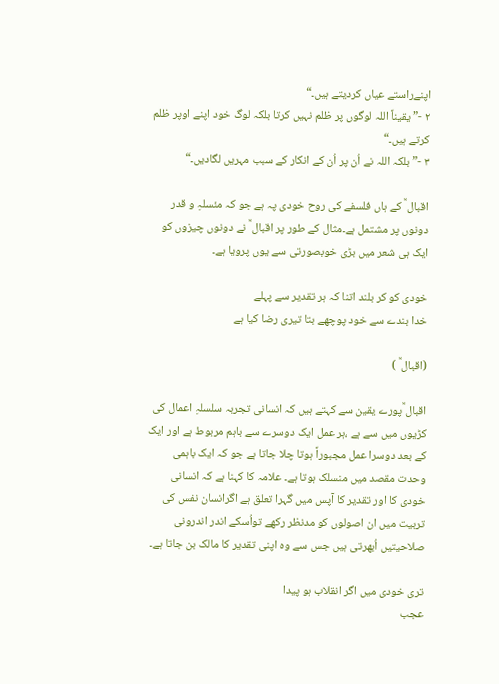اپنےراستے عیاں کردیتے ہیں۔“
٢ -” یقیناً اللہ لوگوں پر ظلم نہیں کرتا بلکہ لوگ خود اپنے اوپر ظلم کرتے ہیں۔“
٣ -” بلکہ اللہ نے اُن پر اُن کے انکار کے سبب مہریں لگادیں۔“

اقبال ؒ کے ہاں فلسفے کی روح خودی پہ ہے جو کہ مئسلہِ و قدر دونوں پر مشتمل ہے۔مثال کے طور پر اقبال ؒ نے دونوں چیزوں کو ایک ہی شعر میں بڑی خوبصورتی سے یوں پرویا ہے۔

خودی کو کر بلند اتنا کہ ہر تقدیر سے پہلے
خدا بندے سے خود پوچھے بتا تیری رضا کیا ہے

(اقبال ؒ )

اقبال ؒپورے یقین سے کہتے ہیں کہ انسانی تجربہ سلسلہِ اعمال کی کڑیوں میں سے ہے ،ہر عمل ایک دوسرے سے باہم مربوط ہے اور ایک کے بعد دوسرا عمل مجبوراً ہوتا چلا جاتا ہے جو کہ ایک باہمی وحدت مقصد میں منسلک ہوتا ہے۔ علامہ کا کہنا ہے کہ انسانی خودی کا اور تقدیر کا آپس میں گہرا تعلق ہے اگرانسان نفس کی تربیت میں ان اصولوں کو مدنظر رکھے تواُسکے اندر اندرونی صلاحیتیں اُبھرتی ہیں جس سے وہ اپنی تقدیر کا مالک بن جاتا ہے۔

تری خودی میں اگر انقلاب ہو پیدا
عجب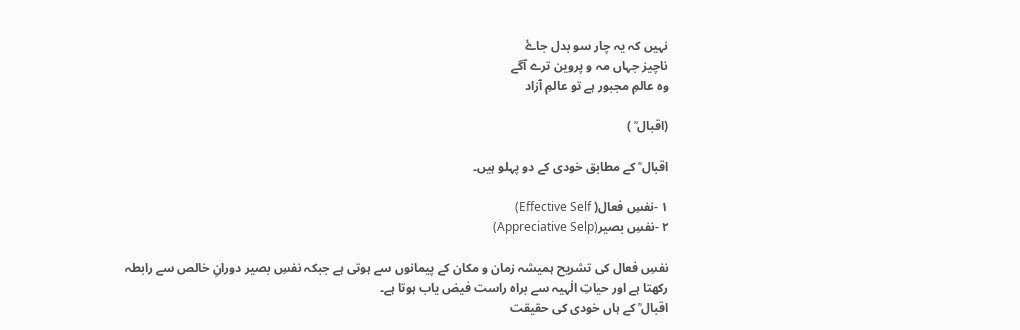نہیں کہ یہ چار سو بدل جاۓ
ناچیز جہاں مہ و پروین ترے آگے
وہ عالمِ مجبور ہے تو عالمِ آزاد

(اقبال ؒ )

اقبال ؒ کے مطابق خودی کے دو پہلو ہیں۔

١ -نفسِ فعال( Effective Self)
٢ -نفسِ بصیر(Appreciative Selp)

نفسِ فعال کی تشریح ہمیشہ زمان و مکان کے پیمانوں سے ہوتی ہے جبکہ نفسِ بصیر دورانِ خالص سے رابطہ رکھتا ہے اور حیاتِ الٰہیہ سے براہ راست فیض یاب ہوتا ہے۔
اقبال ؒ کے ہاں خودی کی حقیقت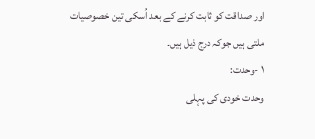اور صداقت کو ثابت کرنے کے بعد اُسکی تین خصوصیات ملتی ہیں جوکہ درج ذیل ہیں۔
١ -وحدت:
وحدت خودی کی پہلی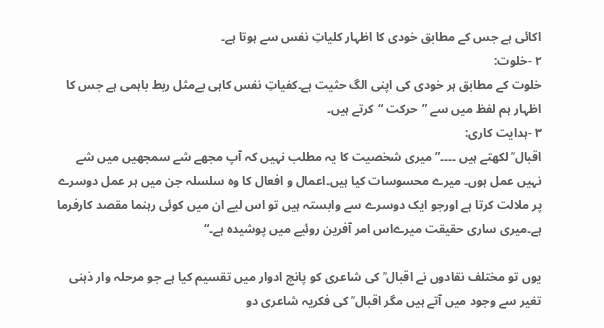اکائی ہے جس کے مطابق خودی کا اظہار کلیاتِ نفس سے ہوتا ہے۔
٢ -خلوت:
خلوت کے مطابق ہر خودی کی اپنی الگ حثیت ہے۔کفیاتِ نفس کاہی بےمثل ربط باہمی ہے جس کا اظہار ہم لفظ میں سے ”حرکت “کرتے ہیں۔
٣ -ہدایت کاری:
اقبال ؒ لکھتے ہیں ۔۔۔۔”میری شخصیت کا یہ مطلب نہیں کہ آپ مجھے شے سمجھیں میں شے نہیں عمل ہوں۔ میرے محسوسات کیا ہیں۔اعمال و افعال کا وہ سلسلہ جن میں ہر عمل دوسرے پر ملالت کرتا ہے اورجو ایک دوسرے سے وابستہ ہیں تو اس لیے ان میں کوئی رہنما مقصد کارفرما ہے۔میری ساری حقیقت میرےاس امر آفرین روئیے میں پوشیدہ ہے۔“

یوں تو مختلف نقادوں نے اقبال ؒ کی شاعری کو پانچ ادوار میں تقسیم کیا ہے جو مرحلہ وار ذہنی تغیر سے وجود میں آتے ہیں مگر اقبال ؒ کی فکریہ شاعری دو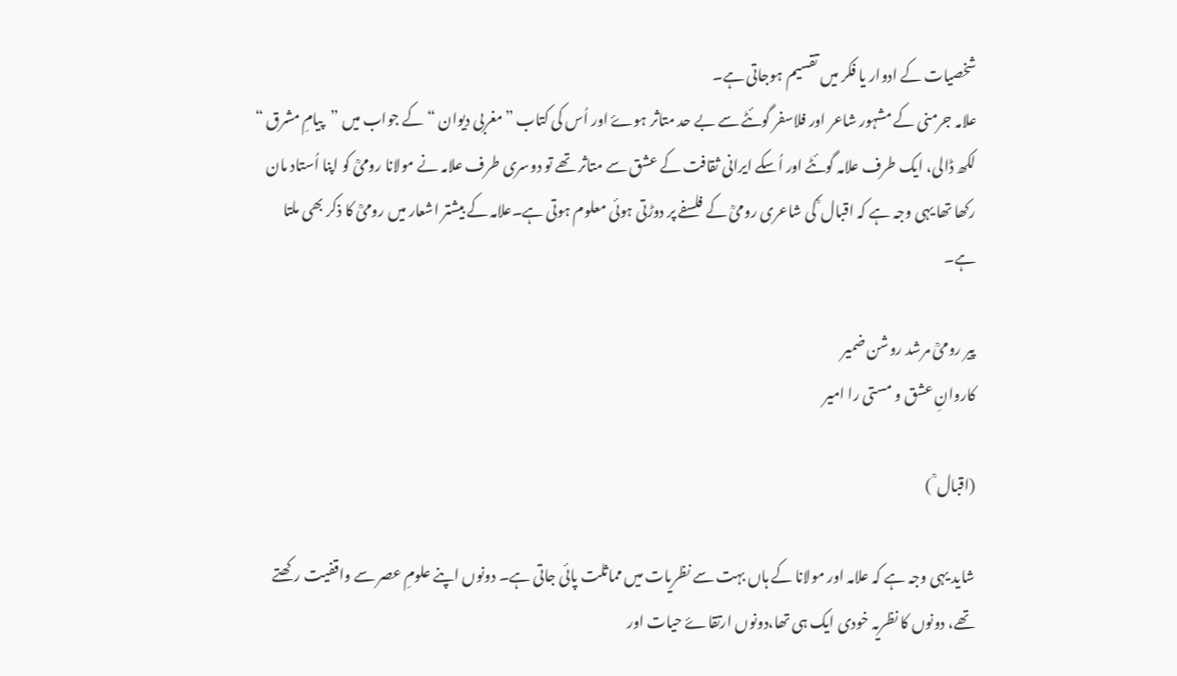شخصیات کے ادوار یا فکر میں تقسیم ہوجاتی ہے۔
علامہ جرمنی کے مشہور شاعر اور فلاسفر گوئٹے سے بے حد متاثر ہوۓ اور اُس کی کتاب ”مغربی دیوان “کے جواب میں ”پیامِ مشرق “ لکھ ڈالی، ایک طرف علامہ گوئٹے اور اُسکے ایرانی ثقافت کے عشق سے متاثر تھے تو دوسری طرف علامہ نے مولانا رومیؒ کو اپنا اُستاد مان رکھا تھا یہی وجہ ہے کہ اقبال ؒ کی شاعری رومیؒ کے فلسفے پر دوڑتی ہوئی معلوم ہوتی ہے۔علامہ کے بیشتر اشعار میں رومیؒ کا ذکر بھی ملتا ہے۔

پیر رومیؒ مرشد روشن ضمیر
کاروانِ عشق و مستی را امیر

(اقبال ؒ )

شاید یہی وجہ ہے کہ علامہ اور مولانا کے ہاں بہت سے نظریات میں مماثلت پائی جاتی ہے۔ دونوں اپنے علومِ عصر سے واقفیت رکھتے تھے، دونوں کا نظریہ خودی ایک ہی تھا،دونوں ارتقاۓ حیات اور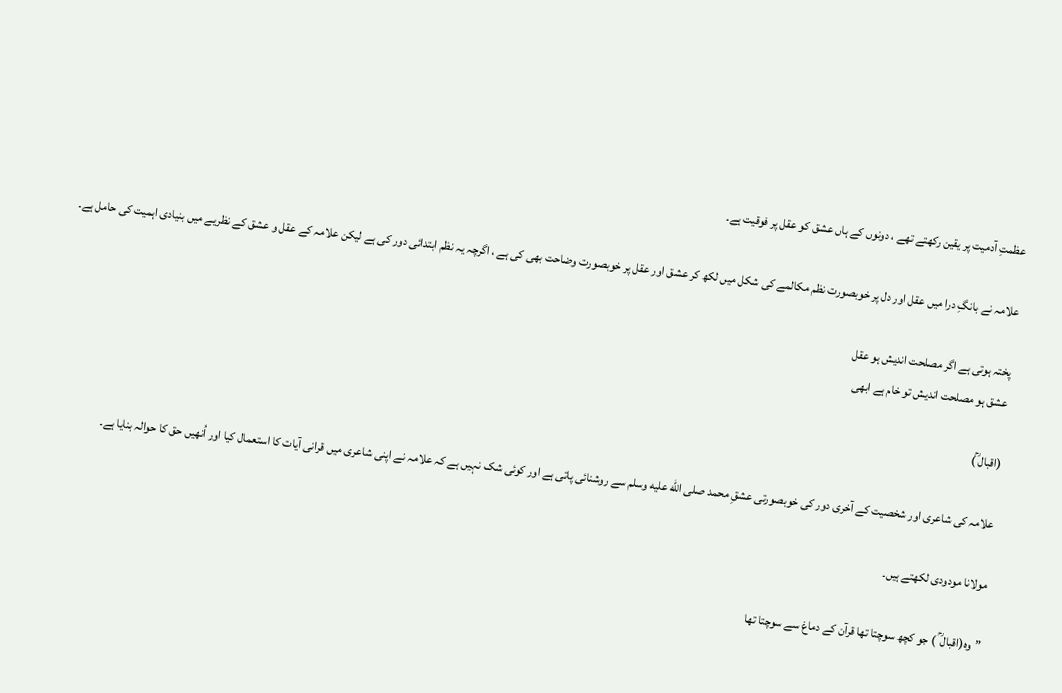عظمتِ آدمیت پر یقین رکھتے تھے ، دونوں کے ہاں عشق کو عقل پر فوقیت ہے۔

علامہ نے بانگِ درا میں عقل اور دل پر خوبصورت نظم مکالمے کی شکل میں لکھ کر عشق اور عقل پر خوبصورت وضاحت بھی کی ہے ، اگرچہ یہ نظم ابتدائی دور کی ہے لیکن علامہ کے عقل و عشق کے نظریے میں بنیادی اہمیت کی حامل ہے۔

پختہ ہوتی ہے اگر مصلحت اندیش ہو عقل
عشق ہو مصلحت اندیش تو خام ہے ابھی

(اقبال ؒ)

علامہ کی شاعری اور شخصیت کے آخری دور کی خوبصورتی عشقِ محمد صلى الله عليه وسلم سے روشنائی پاتی ہے اور کوئی شک نہیں ہے کہ علامہ نے اپنی شاعری میں قرانی آیات کا استعمال کیا اور اُنھیں حق کا حوالہ بنایا ہے۔

مولانا مودودی لکھتے ہیں۔

”وہ(اقبال ؒ ) جو کچھ سوچتا تھا قرآن کے دماغ سے سوچتا تھا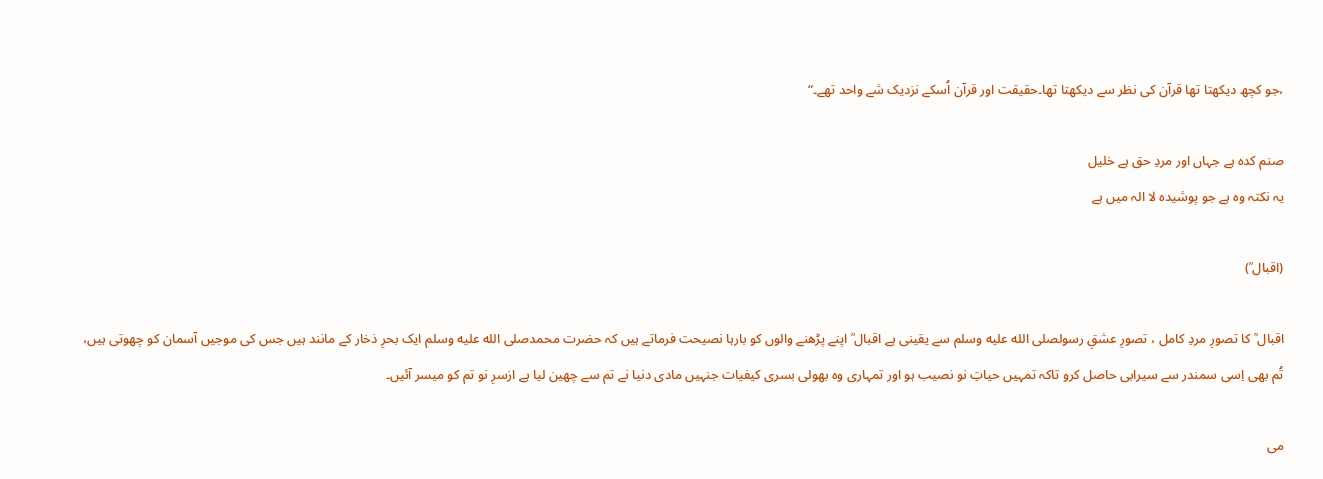،جو کچھ دیکھتا تھا قرآن کی نظر سے دیکھتا تھا۔حقیقت اور قرآن اُسکے نزدیک شے واحد تھے۔“

صنم کدہ ہے جہاں اور مردِ حق ہے خلیل
یہ نکتہ وہ ہے جو پوشیدہ لا الہ میں ہے

(اقبال ؒ)

اقبال ؒ کا تصورِ مردِ کامل ، تصورِ عشقِ رسولصلى الله عليه وسلم سے یقینی ہے اقبال ؒ اپنے پڑھنے والوں کو بارہا نصیحت فرماتے ہیں کہ حضرت محمدصلى الله عليه وسلم ایک بحرِ ذخار کے مانند ہیں جس کی موجیں آسمان کو چھوتی ہیں، تُم بھی اِسی سمندر سے سیرابی حاصل کرو تاکہ تمہیں حیاتِ نو نصیب ہو اور تمہاری وہ بھولی بسری کیفیات جنہیں مادی دنیا نے تم سے چھین لیا ہے ازسرِ نو تم کو میسر آئیں۔

می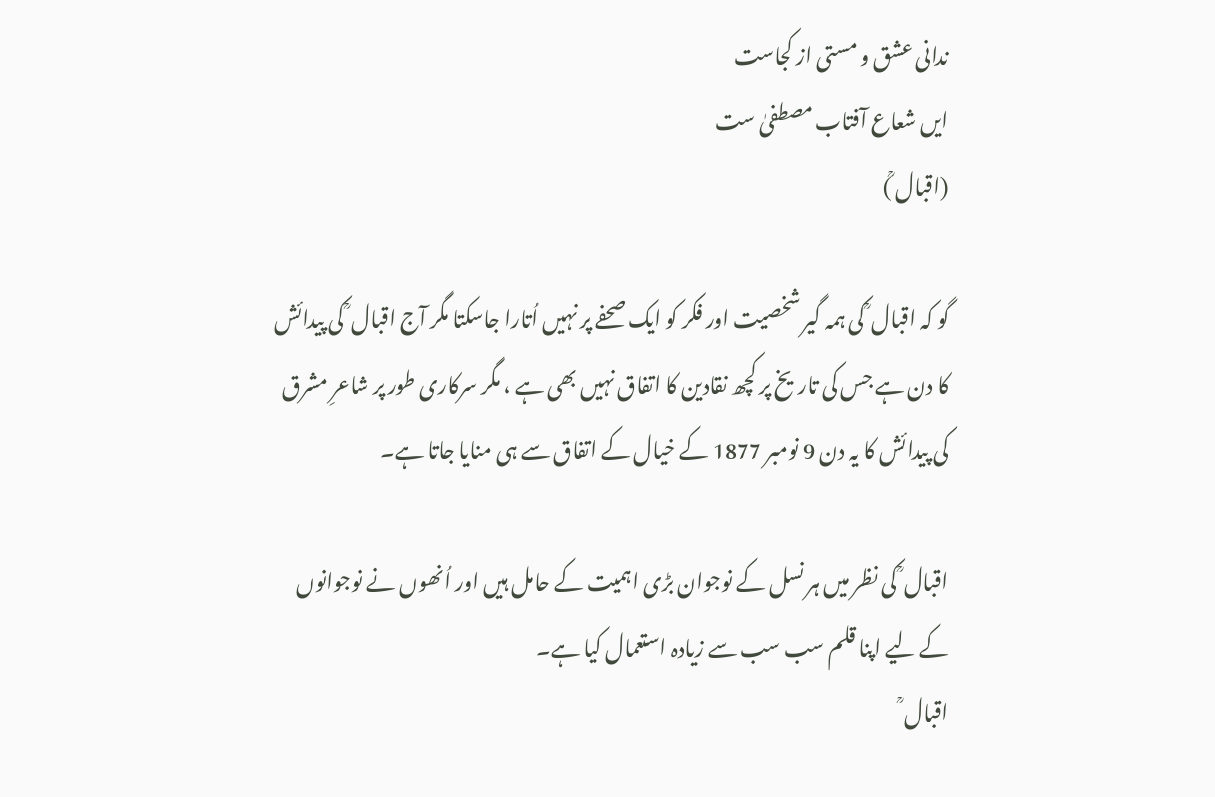ندانی عشق و مستی از کجاست
ایں شعاع آفتاب مصطفیٰ ست
(اقبال ؒ)

گو کہ اقبال ؒ کی ہمہ گیر شخصیت اور فکر کو ایک صحفے پر نہیں اُتارا جاسکتا مگر آج اقبال ؒ کی پیدائش کا دن ہے جس کی تاریخ پر کچھ نقادین کا اتفاق نہیں بھی ہے ، مگر سرکاری طور پر شاعرِ مشرق کی پیدائش کا یہ دن 9 نومبر 1877 کے خیال کے اتفاق سے ہی منایا جاتا ہے۔

اقبال ؒ کی نظر میں ہر نسل کے نوجوان بڑی اہمیت کے حامل ہیں اور اُنھوں نے نوجوانوں کے لیے اپنا قلم سب سب سے زیادہ استعمال کیا ہے۔
اقبال ؒ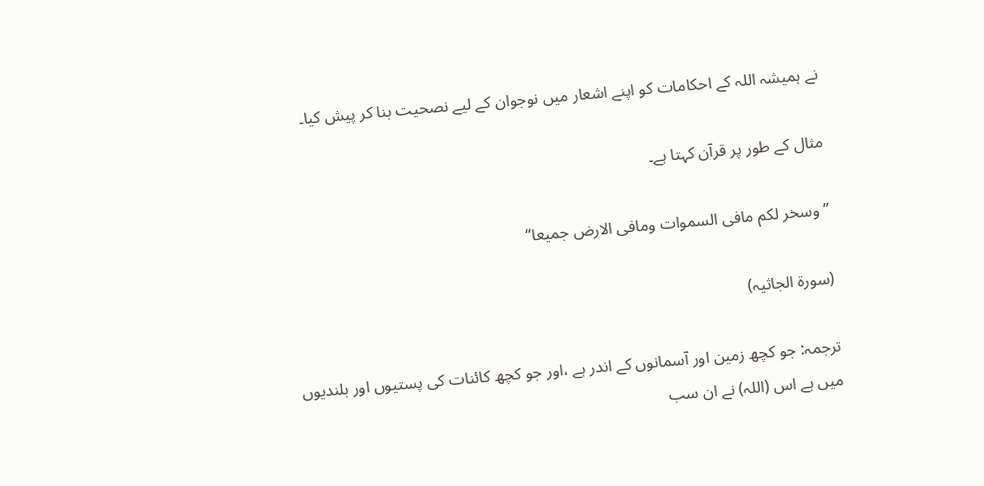نے ہمیشہ اللہ کے احکامات کو اپنے اشعار میں نوجوان کے لیے نصحیت بنا کر پیش کیا۔

مثال کے طور پر قرآن کہتا ہے۔

”وسخر لکم مافی السموات ومافی الارض جمیعا“

(سورة الجاثیہ)

ترجمہ: جو کچھ زمین اور آسمانوں کے اندر ہے ،اور جو کچھ کائنات کی پستیوں اور بلندیوں میں ہے اس (اللہ) نے ان سب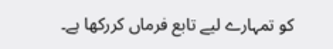کو تمہارے لیے تابع فرماں کررکھا ہے۔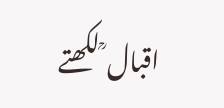اقبال ؒ لکھتے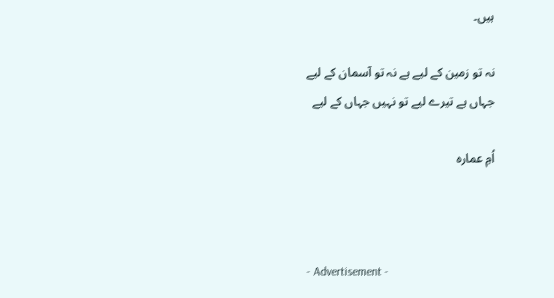ہیں۔

نہ تو زمین کے لیے ہے نہ تو آسمان کے لیے
جہاں ہے تیرے لیے تو نہیں جہاں کے لیے

اُمِ عمارہ



- Advertisement -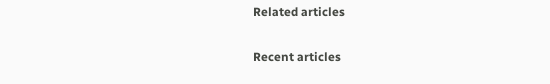Related articles

Recent articles